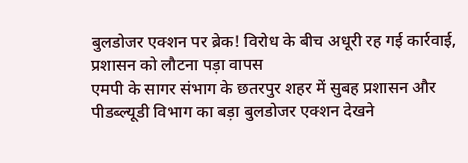बुलडोजर एक्शन पर ब्रेक! विरोध के बीच अधूरी रह गई कार्रवाई, प्रशासन को लौटना पड़ा वापस
एमपी के सागर संभाग के छतरपुर शहर में सुबह प्रशासन और पीडब्ल्यूडी विभाग का बड़ा बुलडोजर एक्शन देखने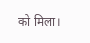को मिला।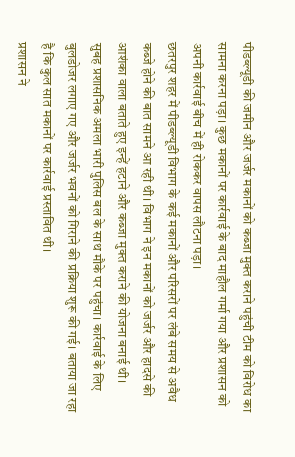पीडब्ल्यूडी की जमीन और जर्जर मकानों को कब्जा मुक्त कराने पहुंची टीम को विरोध का सामना करना पड़ा। कुछ मकानों पर कार्रवाई के बाद माहौल गर्मा गया और प्रशासन को अपनी कार्रवाई बीच में ही रोककर वापस लौटना पड़ा।
छतरपुर शहर में पीडब्ल्यूडी विभाग के कई मकानों और परिसरों पर लंबे समय से अवैध कब्जे होने की बात सामने आ रही थी। विभाग ने इन मकानों को जर्जर और हादसे की आशंका वाला बताते हुए इन्हें हटाने और कब्जा मुक्त कराने की योजना बनाई थी।
सुबह प्रशासनिक अमला भारी पुलिस बल के साथ मौके पर पहुंचा। कार्रवाई के लिए बुलडोजर लगाए गए और जर्जर भवनों को गिराने की प्रक्रिया शुरू की गई। बताया जा रहा है कि कुल सात मकानों पर कार्रवाई प्रस्तावित थी।
प्रशासन ने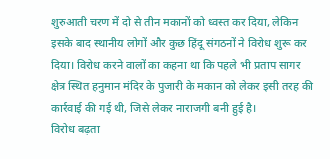शुरुआती चरण में दो से तीन मकानों को ध्वस्त कर दिया, लेकिन इसके बाद स्थानीय लोगों और कुछ हिंदू संगठनों ने विरोध शुरू कर दिया। विरोध करने वालों का कहना था कि पहले भी प्रताप सागर क्षेत्र स्थित हनुमान मंदिर के पुजारी के मकान को लेकर इसी तरह की कार्रवाई की गई थी, जिसे लेकर नाराजगी बनी हुई है।
विरोध बढ़ता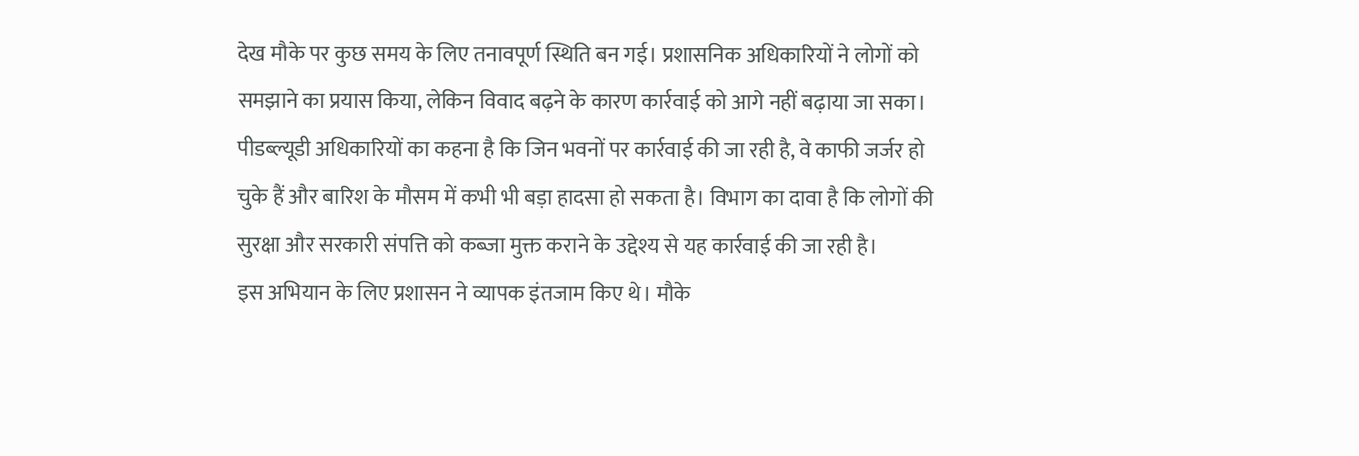देख मौके पर कुछ समय के लिए तनावपूर्ण स्थिति बन गई। प्रशासनिक अधिकारियों ने लोगों को समझाने का प्रयास किया, लेकिन विवाद बढ़ने के कारण कार्रवाई को आगे नहीं बढ़ाया जा सका।
पीडब्ल्यूडी अधिकारियों का कहना है कि जिन भवनों पर कार्रवाई की जा रही है, वे काफी जर्जर हो चुके हैं और बारिश के मौसम में कभी भी बड़ा हादसा हो सकता है। विभाग का दावा है कि लोगों की सुरक्षा और सरकारी संपत्ति को कब्जा मुक्त कराने के उद्देश्य से यह कार्रवाई की जा रही है।
इस अभियान के लिए प्रशासन ने व्यापक इंतजाम किए थे। मौके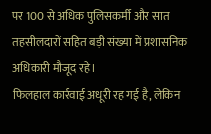पर 100 से अधिक पुलिसकर्मी और सात तहसीलदारों सहित बड़ी संख्या में प्रशासनिक अधिकारी मौजूद रहे।
फिलहाल कार्रवाई अधूरी रह गई है, लेकिन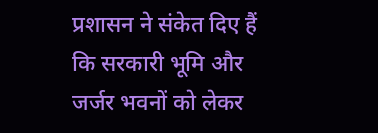प्रशासन ने संकेत दिए हैं कि सरकारी भूमि और जर्जर भवनों को लेकर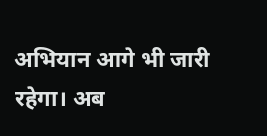अभियान आगे भी जारी रहेगा। अब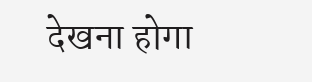देखना होगा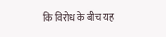कि विरोध के बीच यह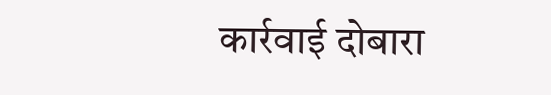कार्रवाई दोबारा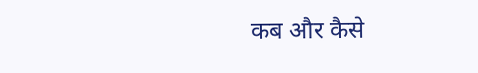कब और कैसे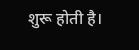शुरू होती है।